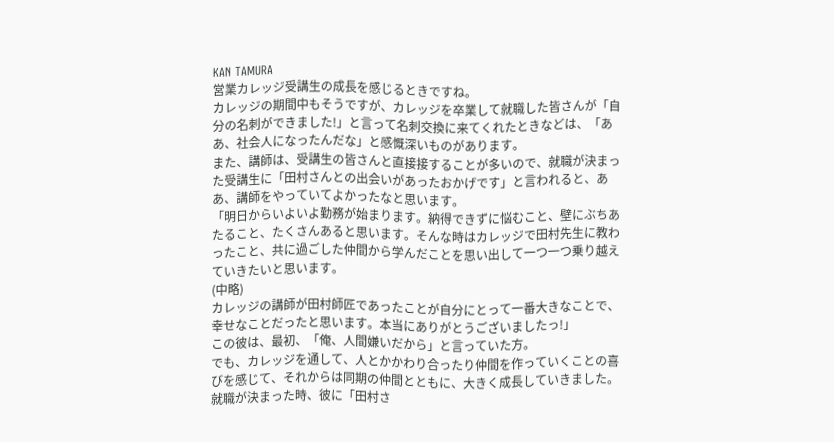KAN TAMURA
営業カレッジ受講生の成長を感じるときですね。
カレッジの期間中もそうですが、カレッジを卒業して就職した皆さんが「自分の名刺ができました!」と言って名刺交換に来てくれたときなどは、「ああ、社会人になったんだな」と感慨深いものがあります。
また、講師は、受講生の皆さんと直接接することが多いので、就職が決まった受講生に「田村さんとの出会いがあったおかげです」と言われると、ああ、講師をやっていてよかったなと思います。
「明日からいよいよ勤務が始まります。納得できずに悩むこと、壁にぶちあたること、たくさんあると思います。そんな時はカレッジで田村先生に教わったこと、共に過ごした仲間から学んだことを思い出して一つ一つ乗り越えていきたいと思います。
(中略)
カレッジの講師が田村師匠であったことが自分にとって一番大きなことで、幸せなことだったと思います。本当にありがとうございましたっ!」
この彼は、最初、「俺、人間嫌いだから」と言っていた方。
でも、カレッジを通して、人とかかわり合ったり仲間を作っていくことの喜びを感じて、それからは同期の仲間とともに、大きく成長していきました。
就職が決まった時、彼に「田村さ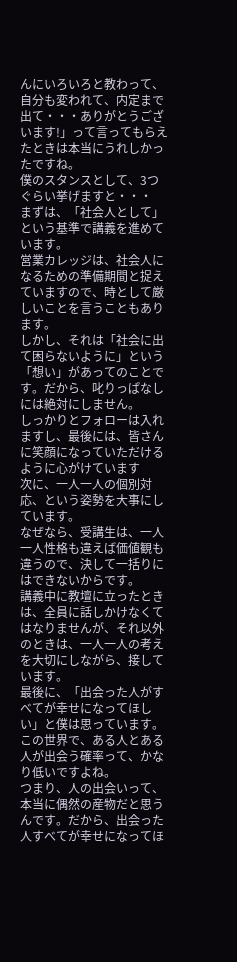んにいろいろと教わって、自分も変われて、内定まで出て・・・ありがとうございます!」って言ってもらえたときは本当にうれしかったですね。
僕のスタンスとして、3つぐらい挙げますと・・・
まずは、「社会人として」という基準で講義を進めています。
営業カレッジは、社会人になるための準備期間と捉えていますので、時として厳しいことを言うこともあります。
しかし、それは「社会に出て困らないように」という「想い」があってのことです。だから、叱りっぱなしには絶対にしません。
しっかりとフォローは入れますし、最後には、皆さんに笑顔になっていただけるように心がけています
次に、一人一人の個別対応、という姿勢を大事にしています。
なぜなら、受講生は、一人一人性格も違えば価値観も違うので、決して一括りにはできないからです。
講義中に教壇に立ったときは、全員に話しかけなくてはなりませんが、それ以外のときは、一人一人の考えを大切にしながら、接しています。
最後に、「出会った人がすべてが幸せになってほしい」と僕は思っています。この世界で、ある人とある人が出会う確率って、かなり低いですよね。
つまり、人の出会いって、本当に偶然の産物だと思うんです。だから、出会った人すべてが幸せになってほ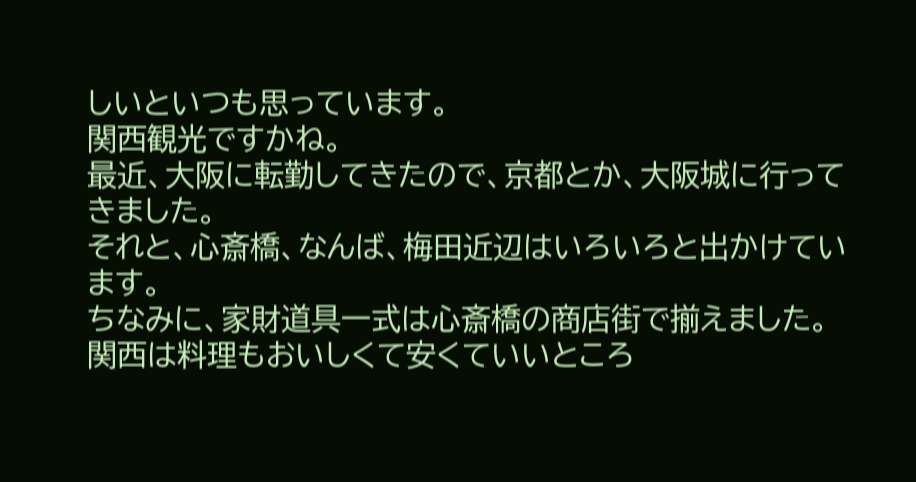しいといつも思っています。
関西観光ですかね。
最近、大阪に転勤してきたので、京都とか、大阪城に行ってきました。
それと、心斎橋、なんば、梅田近辺はいろいろと出かけています。
ちなみに、家財道具一式は心斎橋の商店街で揃えました。
関西は料理もおいしくて安くていいところ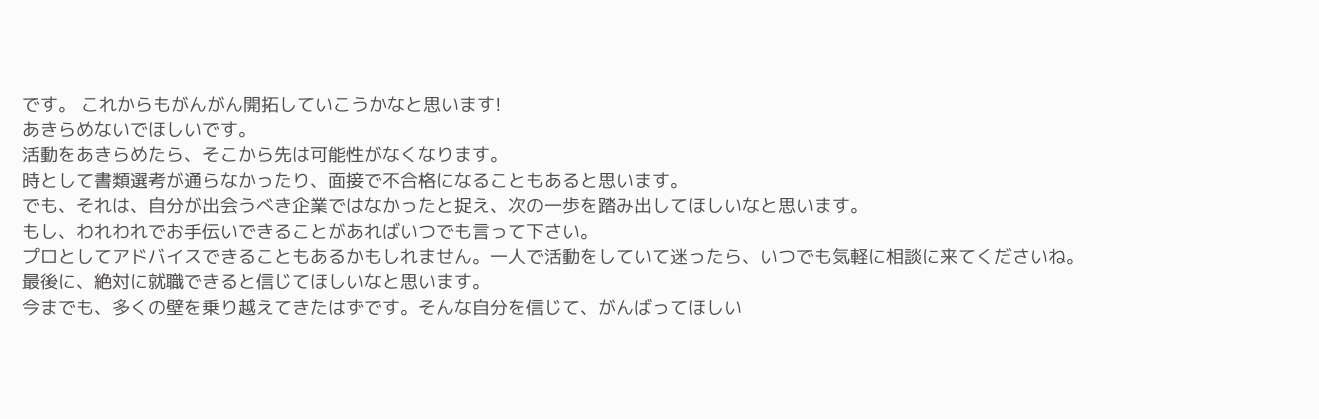です。 これからもがんがん開拓していこうかなと思います!
あきらめないでほしいです。
活動をあきらめたら、そこから先は可能性がなくなります。
時として書類選考が通らなかったり、面接で不合格になることもあると思います。
でも、それは、自分が出会うべき企業ではなかったと捉え、次の一歩を踏み出してほしいなと思います。
もし、われわれでお手伝いできることがあればいつでも言って下さい。
プロとしてアドバイスできることもあるかもしれません。一人で活動をしていて迷ったら、いつでも気軽に相談に来てくださいね。
最後に、絶対に就職できると信じてほしいなと思います。
今までも、多くの壁を乗り越えてきたはずです。そんな自分を信じて、がんばってほしい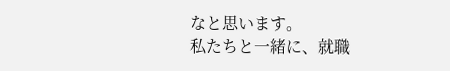なと思います。
私たちと一緒に、就職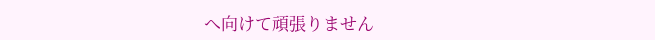へ向けて頑張りません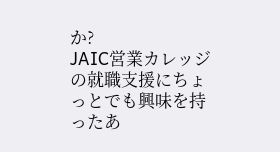か?
JAIC営業カレッジの就職支援にちょっとでも興味を持ったあ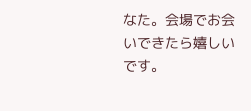なた。会場でお会いできたら嬉しいです。